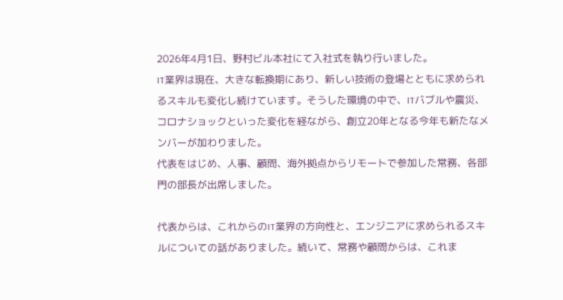2026年4月1日、野村ビル本社にて入社式を執り行いました。
IT業界は現在、大きな転換期にあり、新しい技術の登場とともに求められるスキルも変化し続けています。そうした環境の中で、ITバブルや震災、コロナショックといった変化を経ながら、創立20年となる今年も新たなメンバーが加わりました。
代表をはじめ、人事、顧問、海外拠点からリモートで参加した常務、各部門の部長が出席しました。

代表からは、これからのIT業界の方向性と、エンジニアに求められるスキルについての話がありました。続いて、常務や顧問からは、これま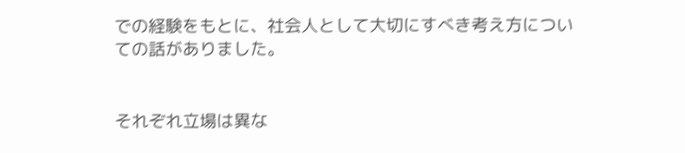での経験をもとに、社会人として大切にすべき考え方についての話がありました。


それぞれ立場は異な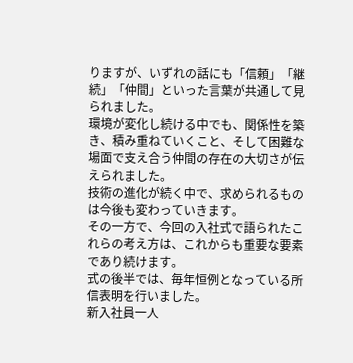りますが、いずれの話にも「信頼」「継続」「仲間」といった言葉が共通して見られました。
環境が変化し続ける中でも、関係性を築き、積み重ねていくこと、そして困難な場面で支え合う仲間の存在の大切さが伝えられました。
技術の進化が続く中で、求められるものは今後も変わっていきます。
その一方で、今回の入社式で語られたこれらの考え方は、これからも重要な要素であり続けます。
式の後半では、毎年恒例となっている所信表明を行いました。
新入社員一人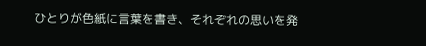ひとりが色紙に言葉を書き、それぞれの思いを発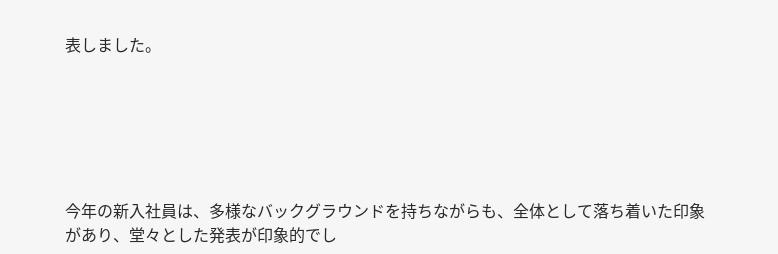表しました。






今年の新入社員は、多様なバックグラウンドを持ちながらも、全体として落ち着いた印象があり、堂々とした発表が印象的でし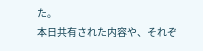た。
本日共有された内容や、それぞ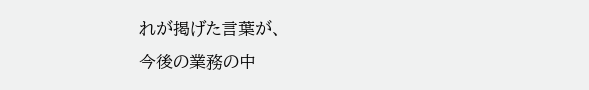れが掲げた言葉が、
今後の業務の中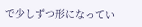で少しずつ形になってい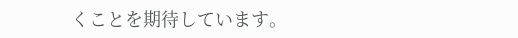くことを期待しています。